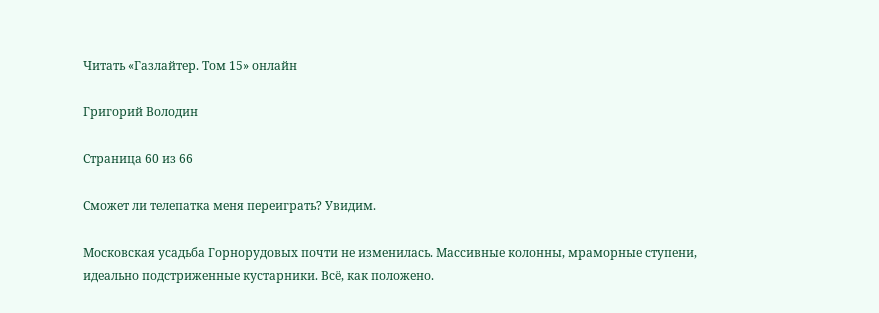Читать «Газлайтер. Том 15» онлайн

Григорий Володин

Страница 60 из 66

Сможет ли телепатка меня переиграть? Увидим.

Московская усадьба Горнорудовых почти не изменилась. Массивные колонны, мраморные ступени, идеально подстриженные кустарники. Всё, как положено.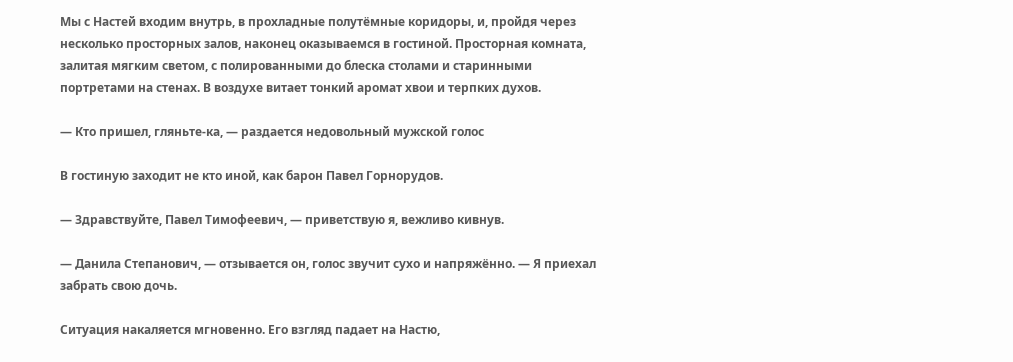Мы с Настей входим внутрь, в прохладные полутёмные коридоры, и, пройдя через несколько просторных залов, наконец оказываемся в гостиной. Просторная комната, залитая мягким светом, с полированными до блеска столами и старинными портретами на стенах. В воздухе витает тонкий аромат хвои и терпких духов.

— Кто пришел, гляньте-ка, — раздается недовольный мужской голос

В гостиную заходит не кто иной, как барон Павел Горнорудов.

— Здравствуйте, Павел Тимофеевич, — приветствую я, вежливо кивнув.

— Данила Степанович, — отзывается он, голос звучит сухо и напряжённо. — Я приехал забрать свою дочь.

Ситуация накаляется мгновенно. Его взгляд падает на Настю,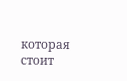которая стоит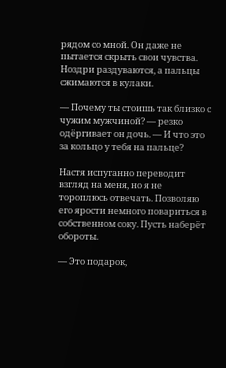рядом со мной. Он даже не пытается скрыть свои чувства. Ноздри раздуваются, а пальцы сжимаются в кулаки.

— Почему ты стоишь так близко с чужим мужчиной? — резко одёргивает он дочь. — И что это за кольцо у тебя на пальце?

Настя испуганно переводит взгляд на меня, но я не тороплюсь отвечать. Позволяю его ярости немного повариться в собственном соку. Пусть наберёт обороты.

— Это подарок,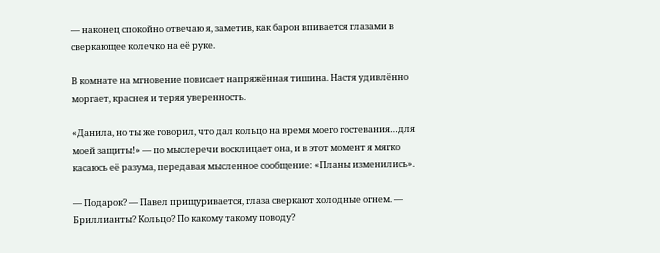— наконец спокойно отвечаю я, заметив, как барон впивается глазами в сверкающее колечко на её руке.

В комнате на мгновение повисает напряжённая тишина. Настя удивлённо моргает, краснея и теряя уверенность.

«Данила, но ты же говорил, что дал кольцо на время моего гостевания…для моей защиты!» — по мыслеречи восклицает она, и в этот момент я мягко касаюсь её разума, передавая мысленное сообщение: «Планы изменились».

— Подарок? — Павел прищуривается, глаза сверкают холодные огнем. — Бриллианты? Кольцо? По какому такому поводу?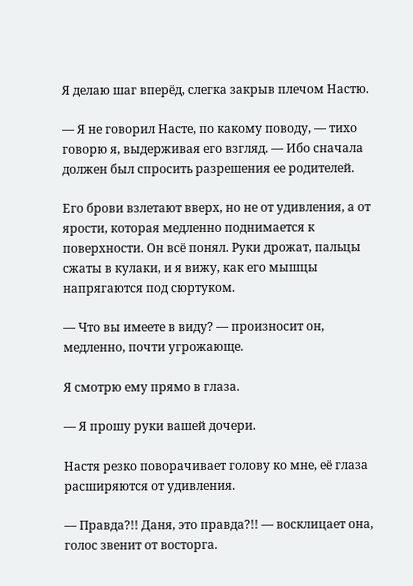Я делаю шаг вперёд, слегка закрыв плечом Настю.

— Я не говорил Насте, по какому поводу, — тихо говорю я, выдерживая его взгляд. — Ибо сначала должен был спросить разрешения ее родителей.

Его брови взлетают вверх, но не от удивления, а от ярости, которая медленно поднимается к поверхности. Он всё понял. Руки дрожат, пальцы сжаты в кулаки, и я вижу, как его мышцы напрягаются под сюртуком.

— Что вы имеете в виду? — произносит он, медленно, почти угрожающе.

Я смотрю ему прямо в глаза.

— Я прошу руки вашей дочери.

Настя резко поворачивает голову ко мне, её глаза расширяются от удивления.

— Правда?!! Даня, это правда?!! — восклицает она, голос звенит от восторга.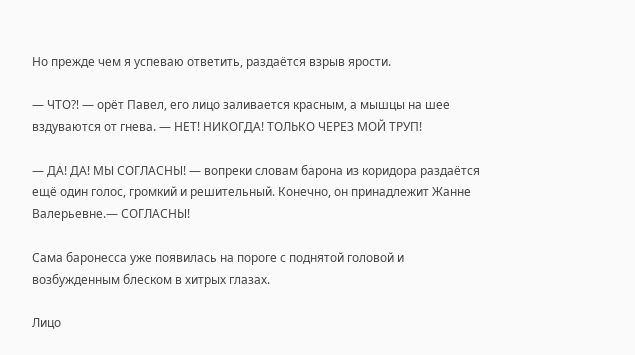Но прежде чем я успеваю ответить, раздаётся взрыв ярости.

— ЧТО⁈ — орёт Павел, его лицо заливается красным, а мышцы на шее вздуваются от гнева. — НЕТ! НИКОГДА! ТОЛЬКО ЧЕРЕЗ МОЙ ТРУП!

— ДА! ДА! МЫ СОГЛАСНЫ! — вопреки словам барона из коридора раздаётся ещё один голос, громкий и решительный. Конечно, он принадлежит Жанне Валерьевне.— СОГЛАСНЫ!

Сама баронесса уже появилась на пороге с поднятой головой и возбужденным блеском в хитрых глазах.

Лицо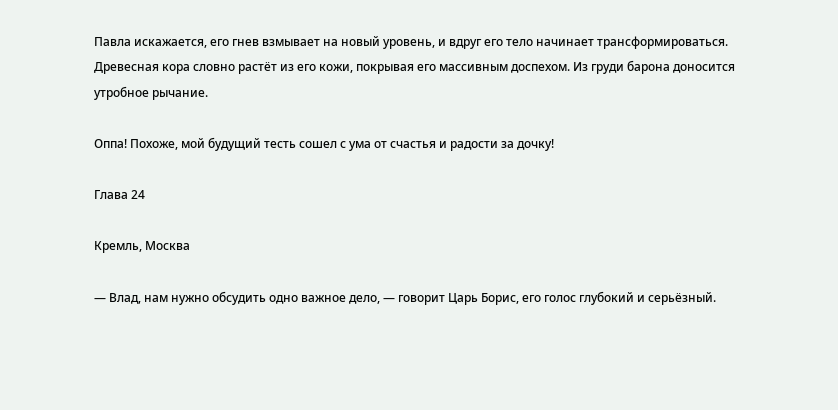Павла искажается, его гнев взмывает на новый уровень, и вдруг его тело начинает трансформироваться. Древесная кора словно растёт из его кожи, покрывая его массивным доспехом. Из груди барона доносится утробное рычание.

Оппа! Похоже, мой будущий тесть сошел с ума от счастья и радости за дочку!

Глава 24

Кремль, Москва

— Влад, нам нужно обсудить одно важное дело, — говорит Царь Борис, его голос глубокий и серьёзный.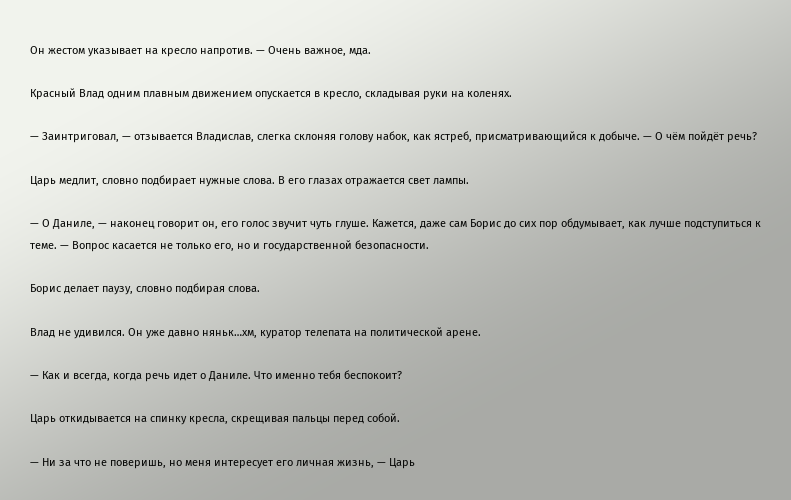Он жестом указывает на кресло напротив. — Очень важное, мда.

Красный Влад одним плавным движением опускается в кресло, складывая руки на коленях.

— Заинтриговал, — отзывается Владислав, слегка склоняя голову набок, как ястреб, присматривающийся к добыче. — О чём пойдёт речь?

Царь медлит, словно подбирает нужные слова. В его глазах отражается свет лампы.

— О Даниле, — наконец говорит он, его голос звучит чуть глуше. Кажется, даже сам Борис до сих пор обдумывает, как лучше подступиться к теме. — Вопрос касается не только его, но и государственной безопасности.

Борис делает паузу, словно подбирая слова.

Влад не удивился. Он уже давно няньк…хм, куратор телепата на политической арене.

— Как и всегда, когда речь идет о Даниле. Что именно тебя беспокоит?

Царь откидывается на спинку кресла, скрещивая пальцы перед собой.

— Ни за что не поверишь, но меня интересует его личная жизнь, — Царь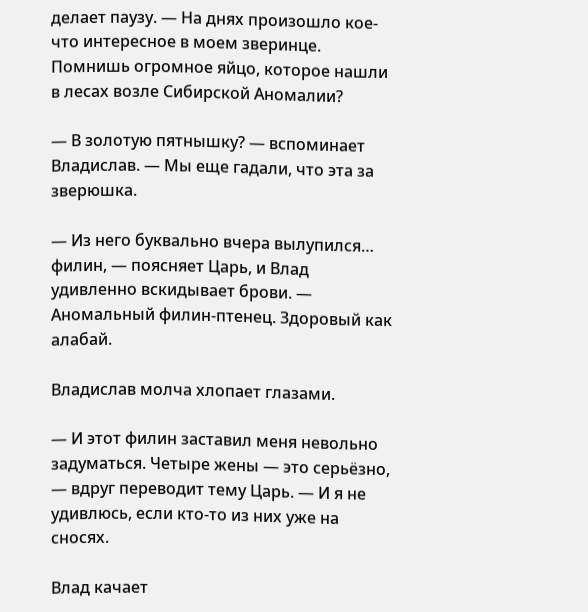делает паузу. — На днях произошло кое-что интересное в моем зверинце. Помнишь огромное яйцо, которое нашли в лесах возле Сибирской Аномалии?

— В золотую пятнышку? — вспоминает Владислав. — Мы еще гадали, что эта за зверюшка.

— Из него буквально вчера вылупился… филин, — поясняет Царь, и Влад удивленно вскидывает брови. — Аномальный филин-птенец. Здоровый как алабай.

Владислав молча хлопает глазами.

— И этот филин заставил меня невольно задуматься. Четыре жены — это серьёзно, — вдруг переводит тему Царь. — И я не удивлюсь, если кто-то из них уже на сносях.

Влад качает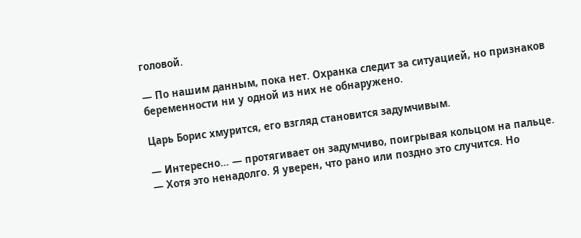головой.

— По нашим данным, пока нет. Охранка следит за ситуацией, но признаков беременности ни у одной из них не обнаружено.

Царь Борис хмурится, его взгляд становится задумчивым.

— Интересно… — протягивает он задумчиво, поигрывая кольцом на пальце. — Хотя это ненадолго. Я уверен, что рано или поздно это случится. Но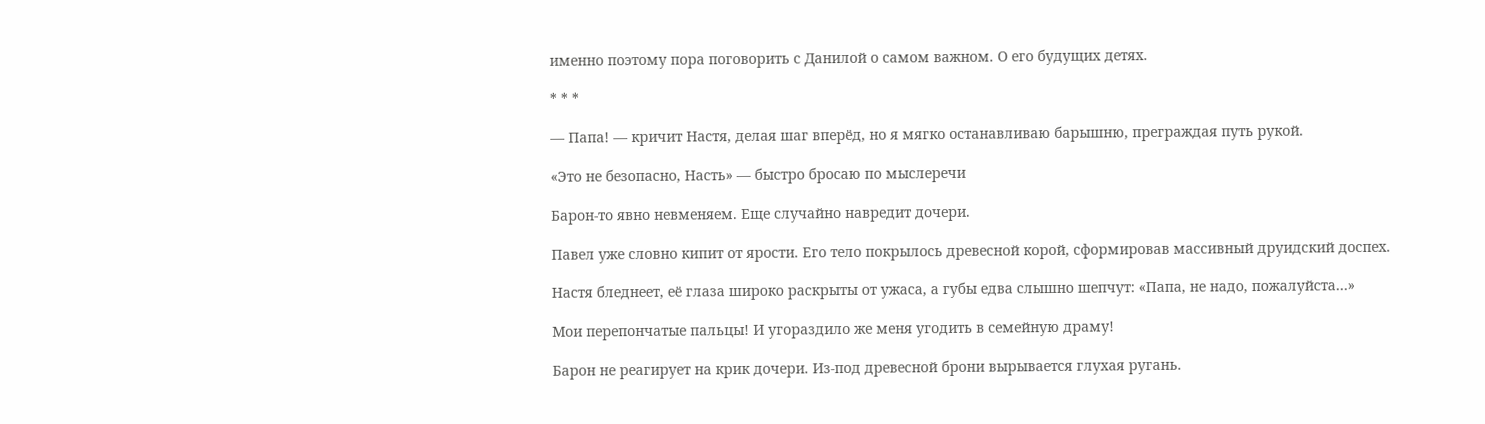именно поэтому пора поговорить с Данилой о самом важном. О его будущих детях.

* * *

— Папа! — кричит Настя, делая шаг вперёд, но я мягко останавливаю барышню, преграждая путь рукой.

«Это не безопасно, Насть» — быстро бросаю по мыслеречи

Барон-то явно невменяем. Еще случайно навредит дочери.

Павел уже словно кипит от ярости. Его тело покрылось древесной корой, сформировав массивный друидский доспех.

Настя бледнеет, её глаза широко раскрыты от ужаса, а губы едва слышно шепчут: «Папа, не надо, пожалуйста…»

Мои перепончатые пальцы! И угораздило же меня угодить в семейную драму!

Барон не реагирует на крик дочери. Из-под древесной брони вырывается глухая ругань.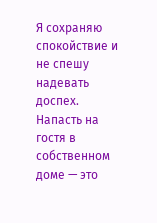Я сохраняю спокойствие и не спешу надевать доспех. Напасть на гостя в собственном доме — это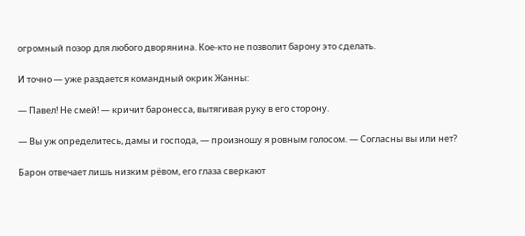огромный позор для любого дворянина. Кое-кто не позволит барону это сделать.

И точно — уже раздается командный окрик Жанны:

— Павел! Не смей! — кричит баронесса, вытягивая руку в его сторону.

— Вы уж определитесь, дамы и господа, — произношу я ровным голосом. — Согласны вы или нет?

Барон отвечает лишь низким рёвом, его глаза сверкают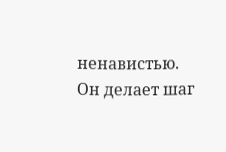ненавистью. Он делает шаг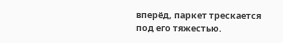вперёд, паркет трескается под его тяжестью.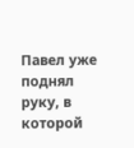Павел уже поднял руку, в которой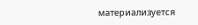материализуется